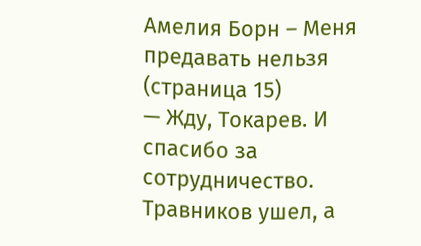Амелия Борн – Меня предавать нельзя (страница 15)
— Жду, Токарев. И спасибо за сотрудничество.
Травников ушел, а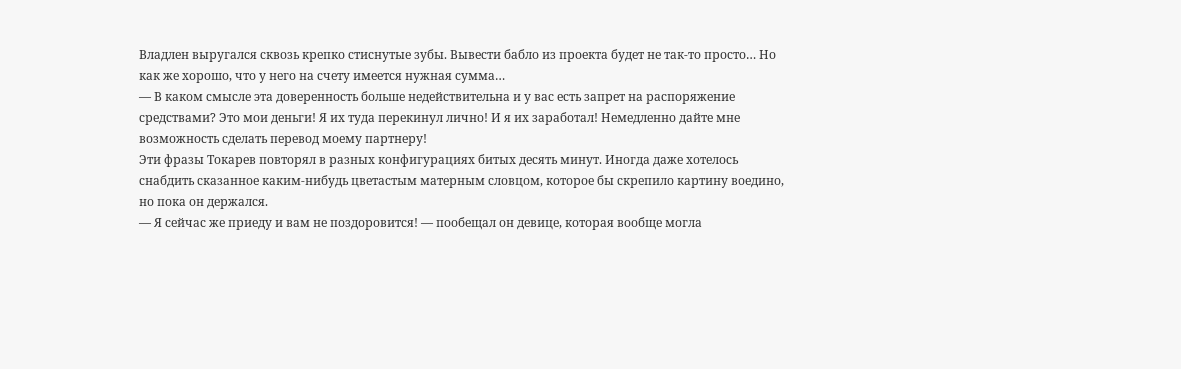Владлен выругался сквозь крепко стиснутые зубы. Вывести бабло из проекта будет не так-то просто… Но как же хорошо, что у него на счету имеется нужная сумма…
— В каком смысле эта доверенность больше недействительна и у вас есть запрет на распоряжение средствами? Это мои деньги! Я их туда перекинул лично! И я их заработал! Немедленно дайте мне возможность сделать перевод моему партнеру!
Эти фразы Токарев повторял в разных конфигурациях битых десять минут. Иногда даже хотелось снабдить сказанное каким-нибудь цветастым матерным словцом, которое бы скрепило картину воедино, но пока он держался.
— Я сейчас же приеду и вам не поздоровится! — пообещал он девице, которая вообще могла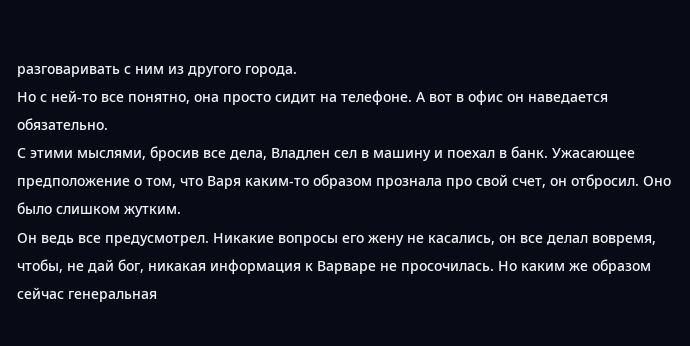разговаривать с ним из другого города.
Но с ней-то все понятно, она просто сидит на телефоне. А вот в офис он наведается обязательно.
С этими мыслями, бросив все дела, Владлен сел в машину и поехал в банк. Ужасающее предположение о том, что Варя каким-то образом прознала про свой счет, он отбросил. Оно было слишком жутким.
Он ведь все предусмотрел. Никакие вопросы его жену не касались, он все делал вовремя, чтобы, не дай бог, никакая информация к Варваре не просочилась. Но каким же образом сейчас генеральная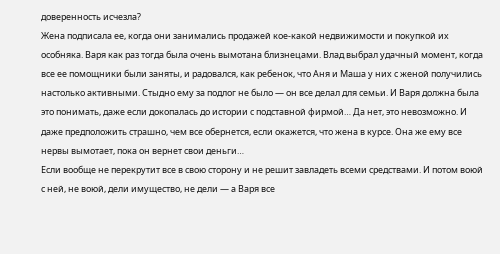доверенность исчезла?
Жена подписала ее, когда они занимались продажей кое-какой недвижимости и покупкой их особняка. Варя как раз тогда была очень вымотана близнецами. Влад выбрал удачный момент, когда все ее помощники были заняты, и радовался, как ребенок, что Аня и Маша у них с женой получились настолько активными. Стыдно ему за подлог не было — он все делал для семьи. И Варя должна была это понимать, даже если докопалась до истории с подставной фирмой… Да нет, это невозможно. И даже предположить страшно, чем все обернется, если окажется, что жена в курсе. Она же ему все нервы вымотает, пока он вернет свои деньги…
Если вообще не перекрутит все в свою сторону и не решит завладеть всеми средствами. И потом воюй с ней, не воюй, дели имущество, не дели — а Варя все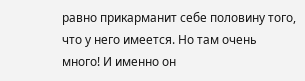равно прикарманит себе половину того, что у него имеется. Но там очень много! И именно он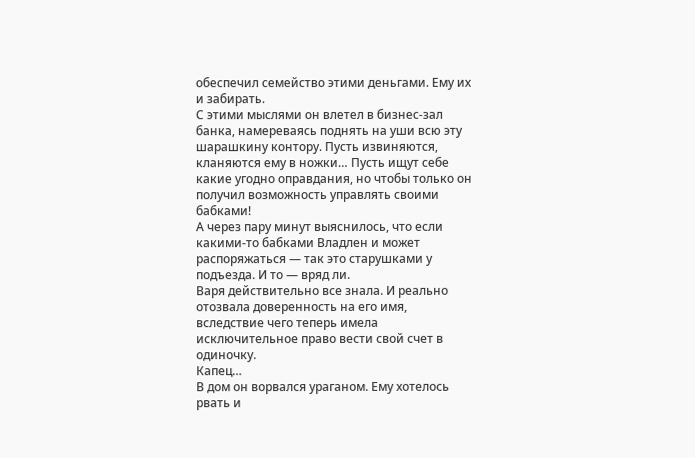обеспечил семейство этими деньгами. Ему их и забирать.
С этими мыслями он влетел в бизнес-зал банка, намереваясь поднять на уши всю эту шарашкину контору. Пусть извиняются, кланяются ему в ножки… Пусть ищут себе какие угодно оправдания, но чтобы только он получил возможность управлять своими бабками!
А через пару минут выяснилось, что если какими-то бабками Владлен и может распоряжаться — так это старушками у подъезда. И то — вряд ли.
Варя действительно все знала. И реально отозвала доверенность на его имя, вследствие чего теперь имела исключительное право вести свой счет в одиночку.
Капец…
В дом он ворвался ураганом. Ему хотелось рвать и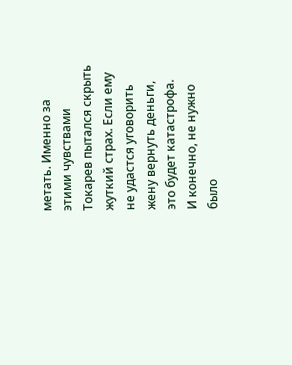метать. Именно за этими чувствами Токарев пытался скрыть жуткий страх. Если ему не удастся уговорить жену вернуть деньги, это будет катастрофа.
И конечно, не нужно было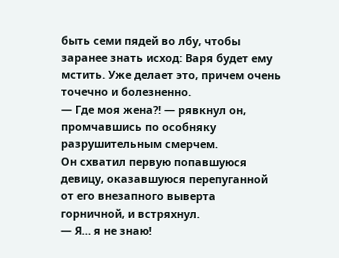быть семи пядей во лбу, чтобы заранее знать исход: Варя будет ему мстить. Уже делает это, причем очень точечно и болезненно.
— Где моя жена?! — рявкнул он, промчавшись по особняку разрушительным смерчем.
Он схватил первую попавшуюся девицу, оказавшуюся перепуганной от его внезапного выверта горничной, и встряхнул.
— Я… я не знаю!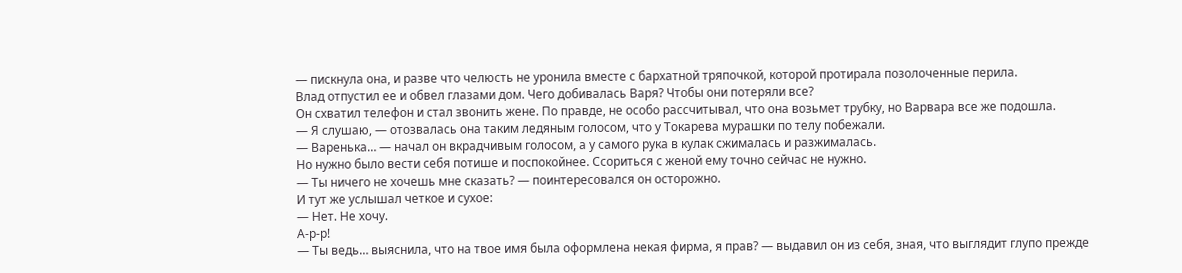— пискнула она, и разве что челюсть не уронила вместе с бархатной тряпочкой, которой протирала позолоченные перила.
Влад отпустил ее и обвел глазами дом. Чего добивалась Варя? Чтобы они потеряли все?
Он схватил телефон и стал звонить жене. По правде, не особо рассчитывал, что она возьмет трубку, но Варвара все же подошла.
— Я слушаю, — отозвалась она таким ледяным голосом, что у Токарева мурашки по телу побежали.
— Варенька… — начал он вкрадчивым голосом, а у самого рука в кулак сжималась и разжималась.
Но нужно было вести себя потише и поспокойнее. Ссориться с женой ему точно сейчас не нужно.
— Ты ничего не хочешь мне сказать? — поинтересовался он осторожно.
И тут же услышал четкое и сухое:
— Нет. Не хочу.
А-р-р!
— Ты ведь… выяснила, что на твое имя была оформлена некая фирма, я прав? — выдавил он из себя, зная, что выглядит глупо прежде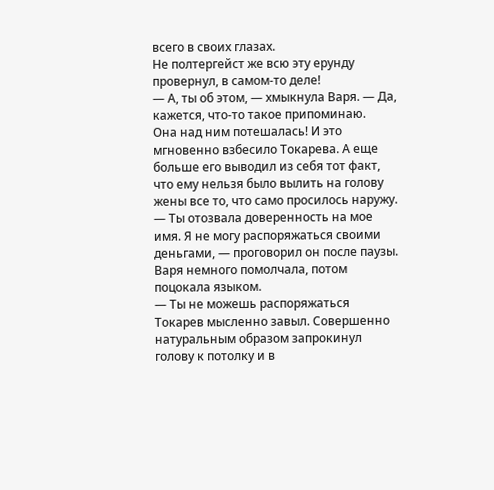всего в своих глазах.
Не полтергейст же всю эту ерунду провернул, в самом-то деле!
— А, ты об этом, — хмыкнула Варя. — Да, кажется, что-то такое припоминаю.
Она над ним потешалась! И это мгновенно взбесило Токарева. А еще больше его выводил из себя тот факт, что ему нельзя было вылить на голову жены все то, что само просилось наружу.
— Ты отозвала доверенность на мое имя. Я не могу распоряжаться своими деньгами, — проговорил он после паузы.
Варя немного помолчала, потом поцокала языком.
— Ты не можешь распоряжаться
Токарев мысленно завыл. Совершенно натуральным образом запрокинул голову к потолку и в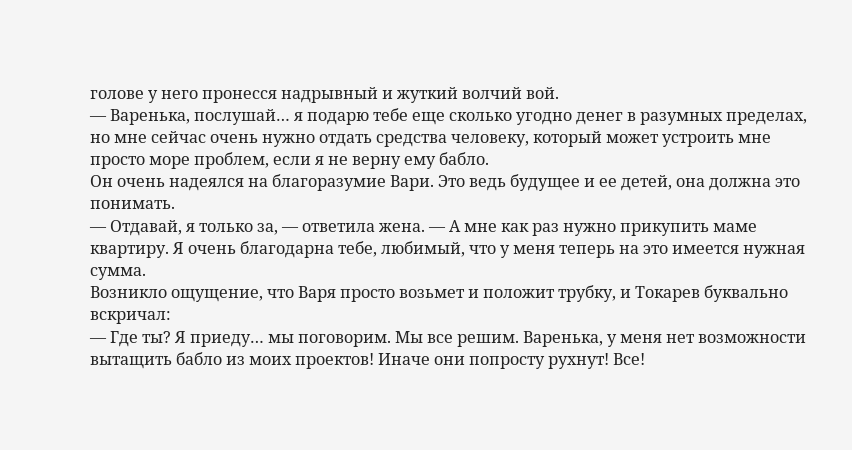голове у него пронесся надрывный и жуткий волчий вой.
— Варенька, послушай… я подарю тебе еще сколько угодно денег в разумных пределах, но мне сейчас очень нужно отдать средства человеку, который может устроить мне просто море проблем, если я не верну ему бабло.
Он очень надеялся на благоразумие Вари. Это ведь будущее и ее детей, она должна это понимать.
— Отдавай, я только за, — ответила жена. — А мне как раз нужно прикупить маме квартиру. Я очень благодарна тебе, любимый, что у меня теперь на это имеется нужная сумма.
Возникло ощущение, что Варя просто возьмет и положит трубку, и Токарев буквально вскричал:
— Где ты? Я приеду… мы поговорим. Мы все решим. Варенька, у меня нет возможности вытащить бабло из моих проектов! Иначе они попросту рухнут! Все!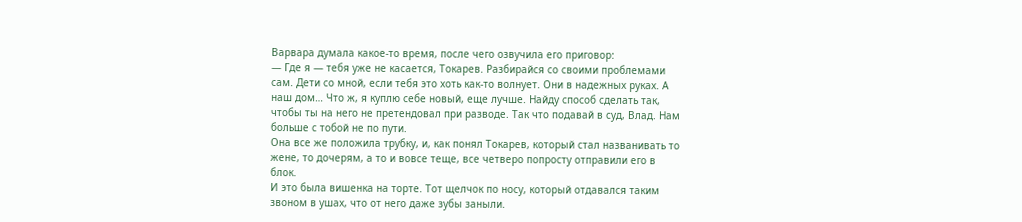Варвара думала какое-то время, после чего озвучила его приговор:
— Где я — тебя уже не касается, Токарев. Разбирайся со своими проблемами сам. Дети со мной, если тебя это хоть как-то волнует. Они в надежных руках. А наш дом… Что ж, я куплю себе новый, еще лучше. Найду способ сделать так, чтобы ты на него не претендовал при разводе. Так что подавай в суд, Влад. Нам больше с тобой не по пути.
Она все же положила трубку, и, как понял Токарев, который стал названивать то жене, то дочерям, а то и вовсе теще, все четверо попросту отправили его в блок.
И это была вишенка на торте. Тот щелчок по носу, который отдавался таким звоном в ушах, что от него даже зубы заныли.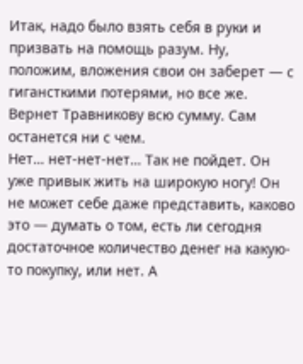Итак, надо было взять себя в руки и призвать на помощь разум. Ну, положим, вложения свои он заберет — с гигансткими потерями, но все же. Вернет Травникову всю сумму. Сам останется ни с чем.
Нет… нет-нет-нет… Так не пойдет. Он уже привык жить на широкую ногу! Он не может себе даже представить, каково это — думать о том, есть ли сегодня достаточное количество денег на какую-то покупку, или нет. А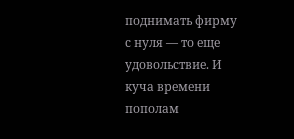поднимать фирму с нуля — то еще удовольствие. И куча времени пополам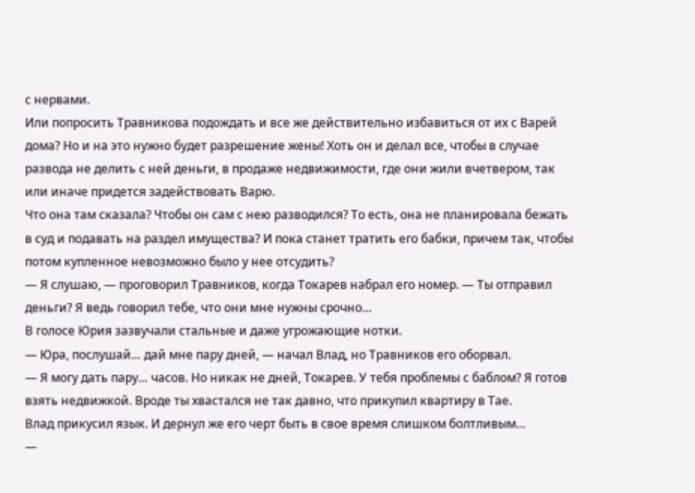с нервами.
Или попросить Травникова подождать и все же действительно избавиться от их с Варей дома? Но и на это нужно будет разрешение жены! Хоть он и делал все, чтобы в случае развода не делить с ней деньги, в продаже недвижимости, где они жили вчетвером, так или иначе придется задействовать Варю.
Что она там сказала? Чтобы он сам с нею разводился? То есть, она не планировала бежать в суд и подавать на раздел имущества? И пока станет тратить его бабки, причем так, чтобы потом купленное невозможно было у нее отсудить?
— Я слушаю, — проговорил Травников, когда Токарев набрал его номер. — Ты отправил деньги? Я ведь говорил тебе, что они мне нужны срочно…
В голосе Юрия зазвучали стальные и даже угрожающие нотки.
— Юра, послушай… дай мне пару дней, — начал Влад, но Травников его оборвал.
— Я могу дать пару… часов. Но никак не дней, Токарев. У тебя проблемы с баблом? Я готов взять недвижкой. Вроде ты хвастался не так давно, что прикупил квартиру в Тае.
Влад прикусил язык. И дернул же его черт быть в свое время слишком болтливым…
—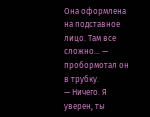Она оформлена на подставное лицо. Там все сложно… — пробормотал он в трубку.
— Ничего. Я уверен, ты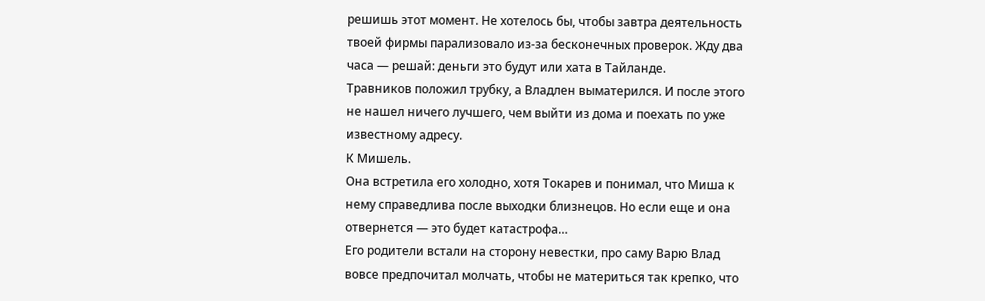решишь этот момент. Не хотелось бы, чтобы завтра деятельность твоей фирмы парализовало из-за бесконечных проверок. Жду два часа — решай: деньги это будут или хата в Тайланде.
Травников положил трубку, а Владлен выматерился. И после этого не нашел ничего лучшего, чем выйти из дома и поехать по уже известному адресу.
К Мишель.
Она встретила его холодно, хотя Токарев и понимал, что Миша к нему справедлива после выходки близнецов. Но если еще и она отвернется — это будет катастрофа…
Его родители встали на сторону невестки, про саму Варю Влад вовсе предпочитал молчать, чтобы не материться так крепко, что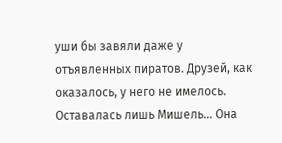уши бы завяли даже у отъявленных пиратов. Друзей, как оказалось, у него не имелось. Оставалась лишь Мишель… Она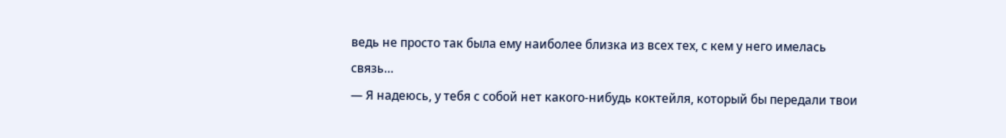ведь не просто так была ему наиболее близка из всех тех, с кем у него имелась связь…
— Я надеюсь, у тебя с собой нет какого-нибудь коктейля, который бы передали твои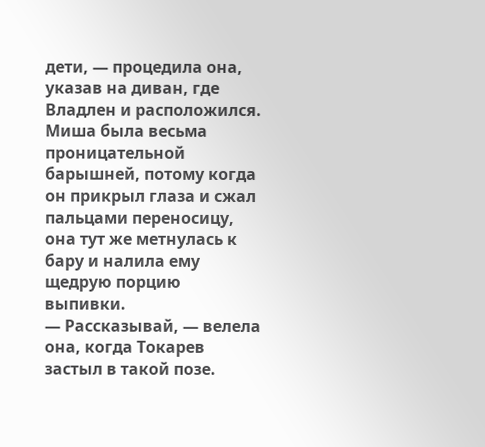дети, — процедила она, указав на диван, где Владлен и расположился.
Миша была весьма проницательной барышней, потому когда он прикрыл глаза и сжал пальцами переносицу, она тут же метнулась к бару и налила ему щедрую порцию выпивки.
— Рассказывай, — велела она, когда Токарев застыл в такой позе.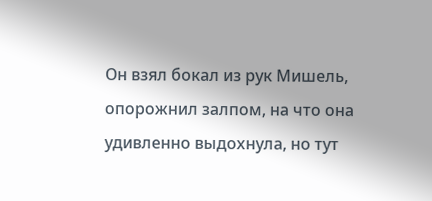Он взял бокал из рук Мишель, опорожнил залпом, на что она удивленно выдохнула, но тут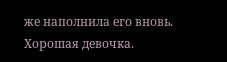же наполнила его вновь. Хорошая девочка.